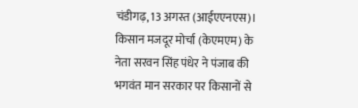चंडीगढ़, 13 अगस्त (आईएएनएस)। किसान मजदूर मोर्चा (केएमएम) के नेता सरवन सिंह पंधेर ने पंजाब की भगवंत मान सरकार पर किसानों से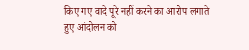किए गए वादे पूरे नहीं करने का आरोप लगाते हुए आंदोलन को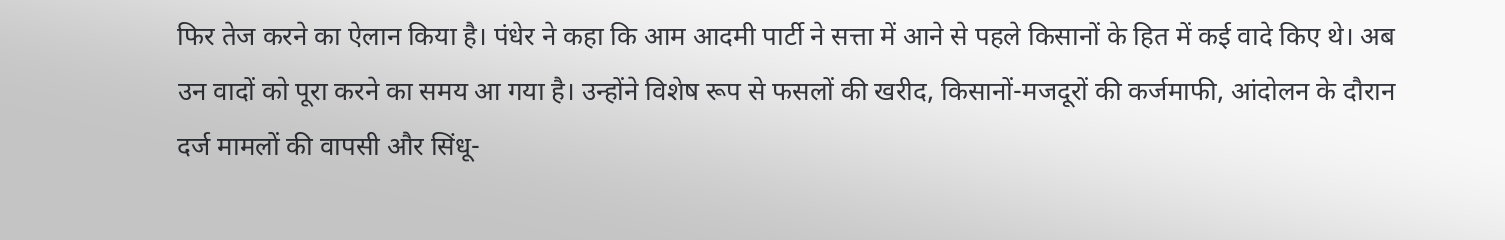फिर तेज करने का ऐलान किया है। पंधेर ने कहा कि आम आदमी पार्टी ने सत्ता में आने से पहले किसानों के हित में कई वादे किए थे। अब उन वादों को पूरा करने का समय आ गया है। उन्होंने विशेष रूप से फसलों की खरीद, किसानों-मजदूरों की कर्जमाफी, आंदोलन के दौरान दर्ज मामलों की वापसी और सिंधू-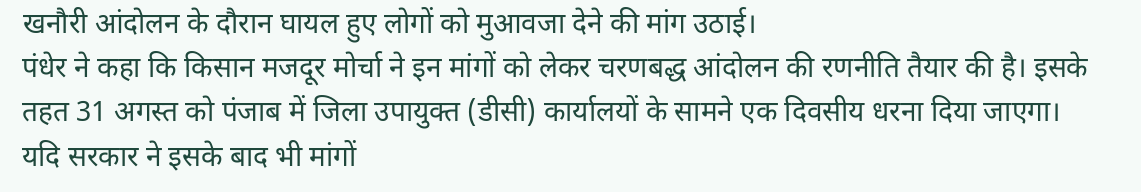खनौरी आंदोलन के दौरान घायल हुए लोगों को मुआवजा देने की मांग उठाई।
पंधेर ने कहा कि किसान मजदूर मोर्चा ने इन मांगों को लेकर चरणबद्ध आंदोलन की रणनीति तैयार की है। इसके तहत 31 अगस्त को पंजाब में जिला उपायुक्त (डीसी) कार्यालयों के सामने एक दिवसीय धरना दिया जाएगा। यदि सरकार ने इसके बाद भी मांगों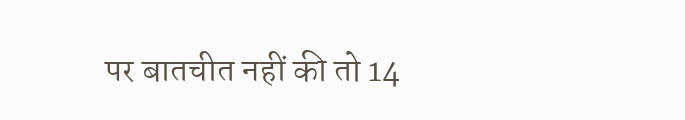पर बातचीत नहीं की तो 14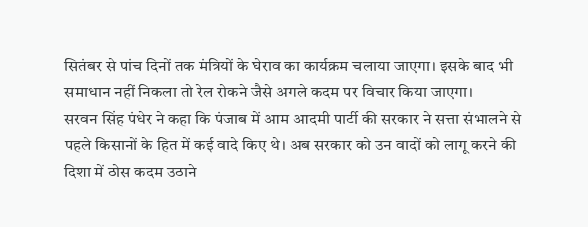सितंबर से पांच दिनों तक मंत्रियों के घेराव का कार्यक्रम चलाया जाएगा। इसके बाद भी समाधान नहीं निकला तो रेल रोकने जैसे अगले कदम पर विचार किया जाएगा।
सरवन सिंह पंधेर ने कहा कि पंजाब में आम आदमी पार्टी की सरकार ने सत्ता संभालने से पहले किसानों के हित में कई वादे किए थे। अब सरकार को उन वादों को लागू करने की दिशा में ठोस कदम उठाने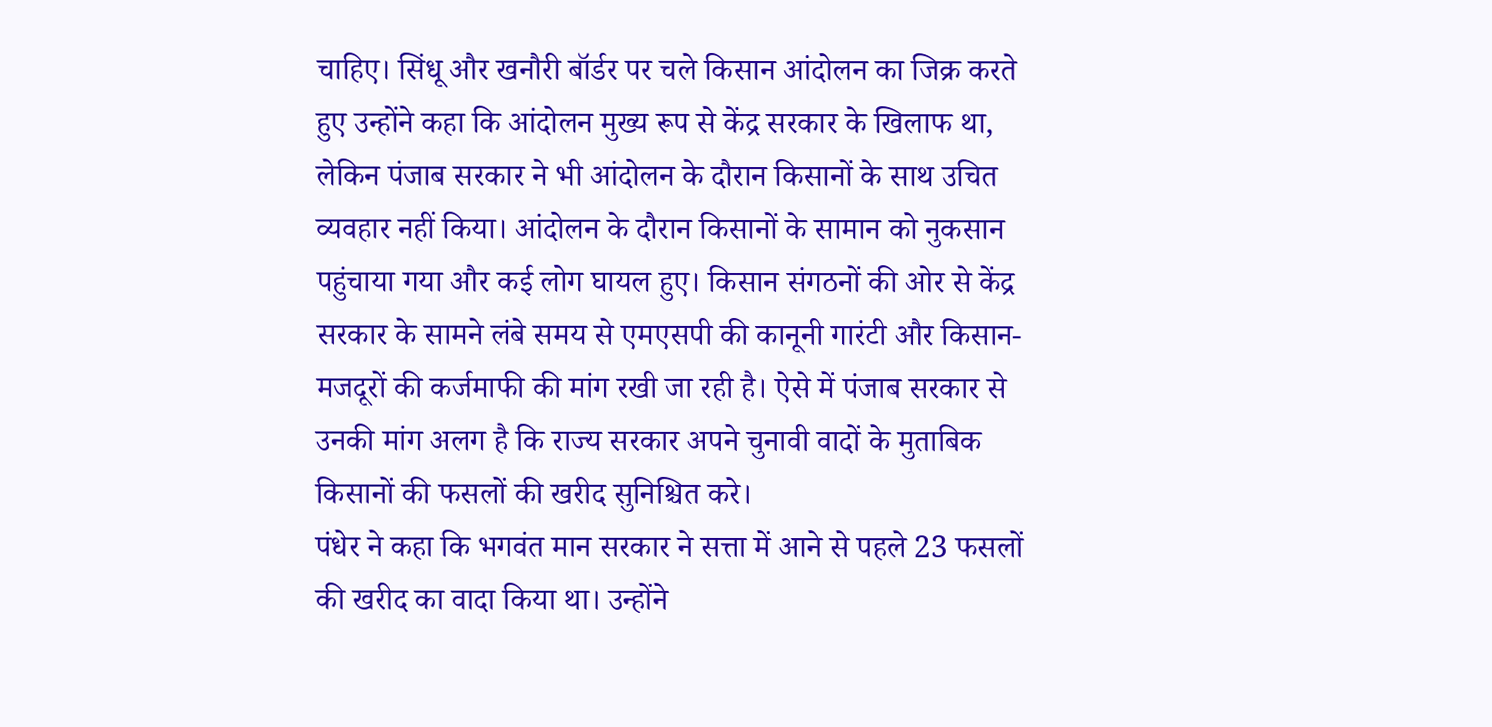चाहिए। सिंधू और खनौरी बॉर्डर पर चले किसान आंदोलन का जिक्र करते हुए उन्होंने कहा कि आंदोलन मुख्य रूप से केंद्र सरकार के खिलाफ था, लेकिन पंजाब सरकार ने भी आंदोलन के दौरान किसानों के साथ उचित व्यवहार नहीं किया। आंदोलन के दौरान किसानों के सामान को नुकसान पहुंचाया गया और कई लोग घायल हुए। किसान संगठनों की ओर से केंद्र सरकार के सामने लंबे समय से एमएसपी की कानूनी गारंटी और किसान-मजदूरों की कर्जमाफी की मांग रखी जा रही है। ऐसे में पंजाब सरकार से उनकी मांग अलग है कि राज्य सरकार अपने चुनावी वादों के मुताबिक किसानों की फसलों की खरीद सुनिश्चित करे।
पंधेर ने कहा कि भगवंत मान सरकार ने सत्ता में आने से पहले 23 फसलों की खरीद का वादा किया था। उन्होंने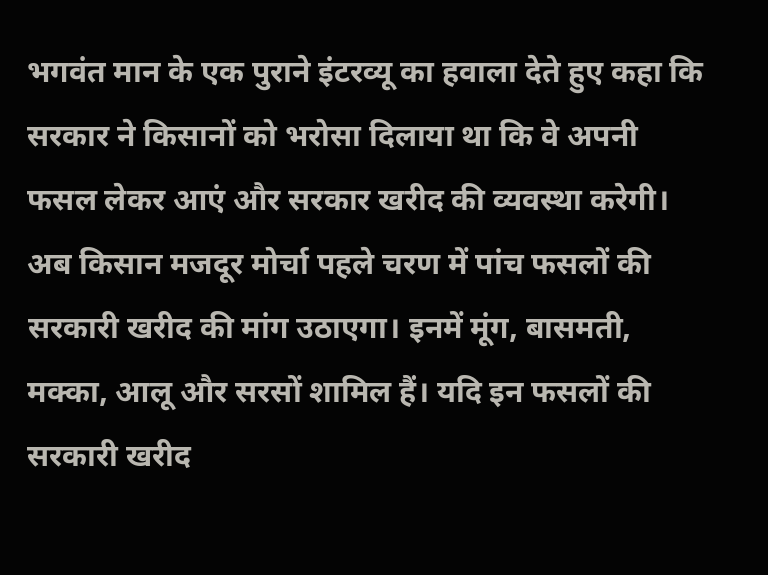भगवंत मान के एक पुराने इंटरव्यू का हवाला देते हुए कहा कि सरकार ने किसानों को भरोसा दिलाया था कि वे अपनी फसल लेकर आएं और सरकार खरीद की व्यवस्था करेगी। अब किसान मजदूर मोर्चा पहले चरण में पांच फसलों की सरकारी खरीद की मांग उठाएगा। इनमें मूंग, बासमती, मक्का, आलू और सरसों शामिल हैं। यदि इन फसलों की सरकारी खरीद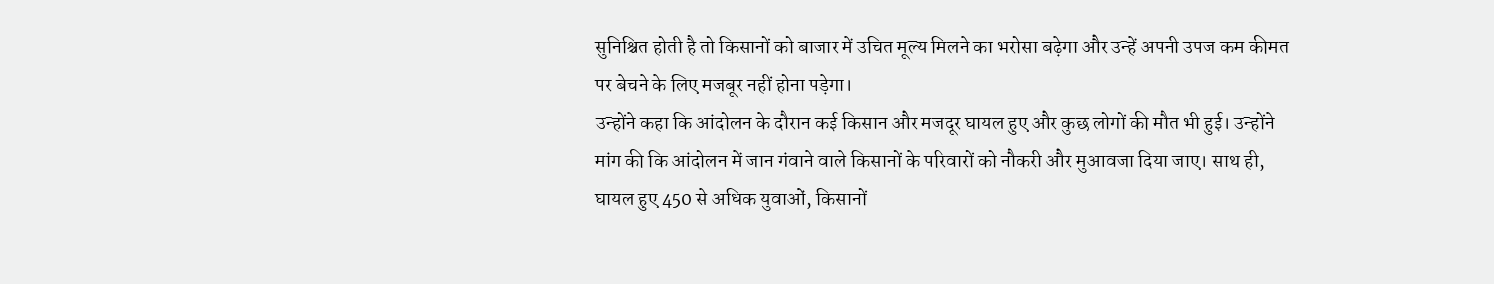सुनिश्चित होती है तो किसानों को बाजार में उचित मूल्य मिलने का भरोसा बढ़ेगा और उन्हें अपनी उपज कम कीमत पर बेचने के लिए मजबूर नहीं होना पड़ेगा।
उन्होंने कहा कि आंदोलन के दौरान कई किसान और मजदूर घायल हुए और कुछ लोगों की मौत भी हुई। उन्होंने मांग की कि आंदोलन में जान गंवाने वाले किसानों के परिवारों को नौकरी और मुआवजा दिया जाए। साथ ही, घायल हुए 450 से अधिक युवाओं, किसानों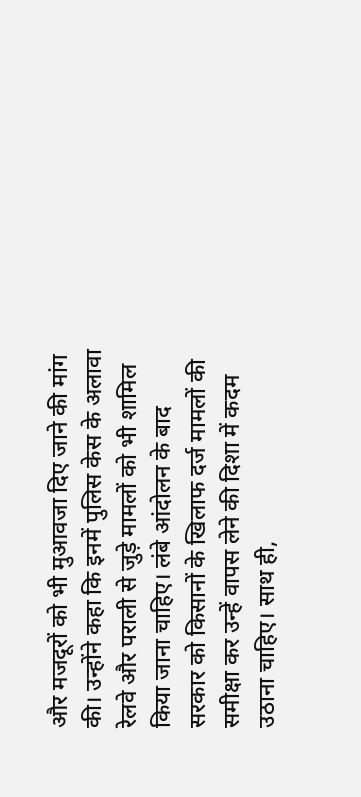और मजदूरों को भी मुआवजा दिए जाने की मांग की। उन्होंने कहा कि इनमें पुलिस केस के अलावा रेलवे और पराली से जुड़े मामलों को भी शामिल किया जाना चाहिए। लंबे आंदोलन के बाद सरकार को किसानों के खिलाफ दर्ज मामलों की समीक्षा कर उन्हें वापस लेने की दिशा में कदम उठाना चाहिए। साथ ही,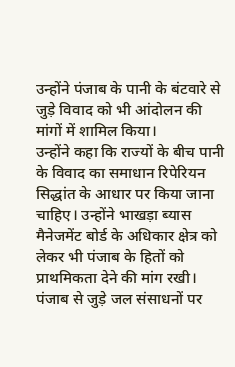उन्होंने पंजाब के पानी के बंटवारे से जुड़े विवाद को भी आंदोलन की मांगों में शामिल किया।
उन्होंने कहा कि राज्यों के बीच पानी के विवाद का समाधान रिपेरियन सिद्धांत के आधार पर किया जाना चाहिए। उन्होंने भाखड़ा ब्यास मैनेजमेंट बोर्ड के अधिकार क्षेत्र को लेकर भी पंजाब के हितों को प्राथमिकता देने की मांग रखी। पंजाब से जुड़े जल संसाधनों पर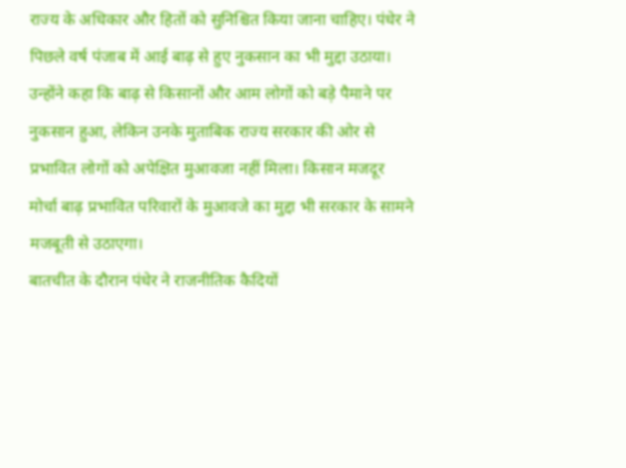राज्य के अधिकार और हितों को सुनिश्चित किया जाना चाहिए। पंधेर ने पिछले वर्ष पंजाब में आई बाढ़ से हुए नुकसान का भी मुद्दा उठाया। उन्होंने कहा कि बाढ़ से किसानों और आम लोगों को बड़े पैमाने पर नुकसान हुआ, लेकिन उनके मुताबिक राज्य सरकार की ओर से प्रभावित लोगों को अपेक्षित मुआवजा नहीं मिला। किसान मजदूर मोर्चा बाढ़ प्रभावित परिवारों के मुआवजे का मुद्दा भी सरकार के सामने मजबूती से उठाएगा।
बातचीत के दौरान पंधेर ने राजनीतिक कैदियों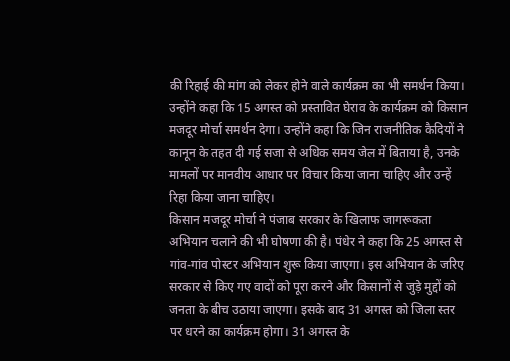की रिहाई की मांग को लेकर होने वाले कार्यक्रम का भी समर्थन किया। उन्होंने कहा कि 15 अगस्त को प्रस्तावित घेराव के कार्यक्रम को किसान मजदूर मोर्चा समर्थन देगा। उन्होंने कहा कि जिन राजनीतिक कैदियों ने कानून के तहत दी गई सजा से अधिक समय जेल में बिताया है, उनके मामलों पर मानवीय आधार पर विचार किया जाना चाहिए और उन्हें रिहा किया जाना चाहिए।
किसान मजदूर मोर्चा ने पंजाब सरकार के खिलाफ जागरूकता अभियान चलाने की भी घोषणा की है। पंधेर ने कहा कि 25 अगस्त से गांव-गांव पोस्टर अभियान शुरू किया जाएगा। इस अभियान के जरिए सरकार से किए गए वादों को पूरा करने और किसानों से जुड़े मुद्दों को जनता के बीच उठाया जाएगा। इसके बाद 31 अगस्त को जिला स्तर पर धरने का कार्यक्रम होगा। 31 अगस्त के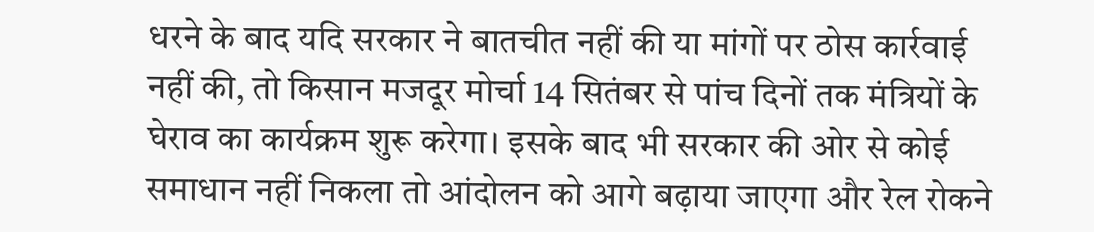धरने के बाद यदि सरकार ने बातचीत नहीं की या मांगों पर ठोस कार्रवाई नहीं की, तो किसान मजदूर मोर्चा 14 सितंबर से पांच दिनों तक मंत्रियों के घेराव का कार्यक्रम शुरू करेगा। इसके बाद भी सरकार की ओर से कोई समाधान नहीं निकला तो आंदोलन को आगे बढ़ाया जाएगा और रेल रोकने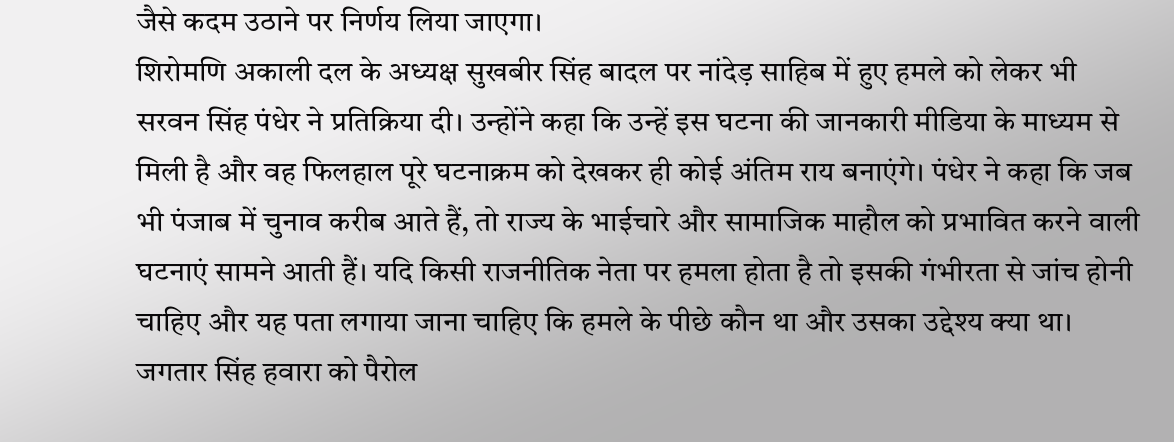जैसे कदम उठाने पर निर्णय लिया जाएगा।
शिरोमणि अकाली दल के अध्यक्ष सुखबीर सिंह बादल पर नांदेड़ साहिब में हुए हमले को लेकर भी सरवन सिंह पंधेर ने प्रतिक्रिया दी। उन्होंने कहा कि उन्हें इस घटना की जानकारी मीडिया के माध्यम से मिली है और वह फिलहाल पूरे घटनाक्रम को देखकर ही कोई अंतिम राय बनाएंगे। पंधेर ने कहा कि जब भी पंजाब में चुनाव करीब आते हैं, तो राज्य के भाईचारे और सामाजिक माहौल को प्रभावित करने वाली घटनाएं सामने आती हैं। यदि किसी राजनीतिक नेता पर हमला होता है तो इसकी गंभीरता से जांच होनी चाहिए और यह पता लगाया जाना चाहिए कि हमले के पीछे कौन था और उसका उद्देश्य क्या था।
जगतार सिंह हवारा को पैरोल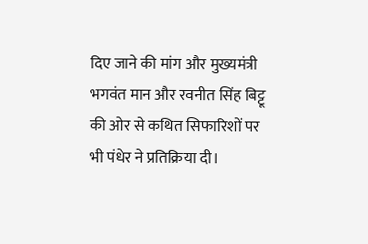दिए जाने की मांग और मुख्यमंत्री भगवंत मान और रवनीत सिंह बिट्टू की ओर से कथित सिफारिशों पर भी पंधेर ने प्रतिक्रिया दी।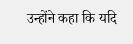उन्होंने कहा कि यदि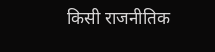किसी राजनीतिक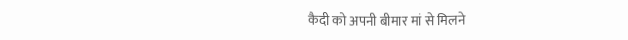कैदी को अपनी बीमार मां से मिलने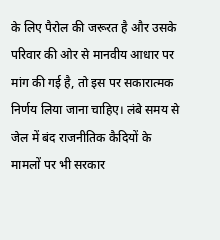के लिए पैरोल की जरूरत है और उसके परिवार की ओर से मानवीय आधार पर मांग की गई है, तो इस पर सकारात्मक निर्णय लिया जाना चाहिए। लंबे समय से जेल में बंद राजनीतिक कैदियों के मामलों पर भी सरकार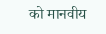को मानवीय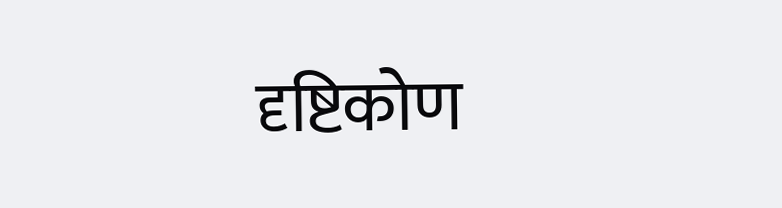दृष्टिकोण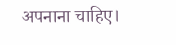अपनाना चाहिए।